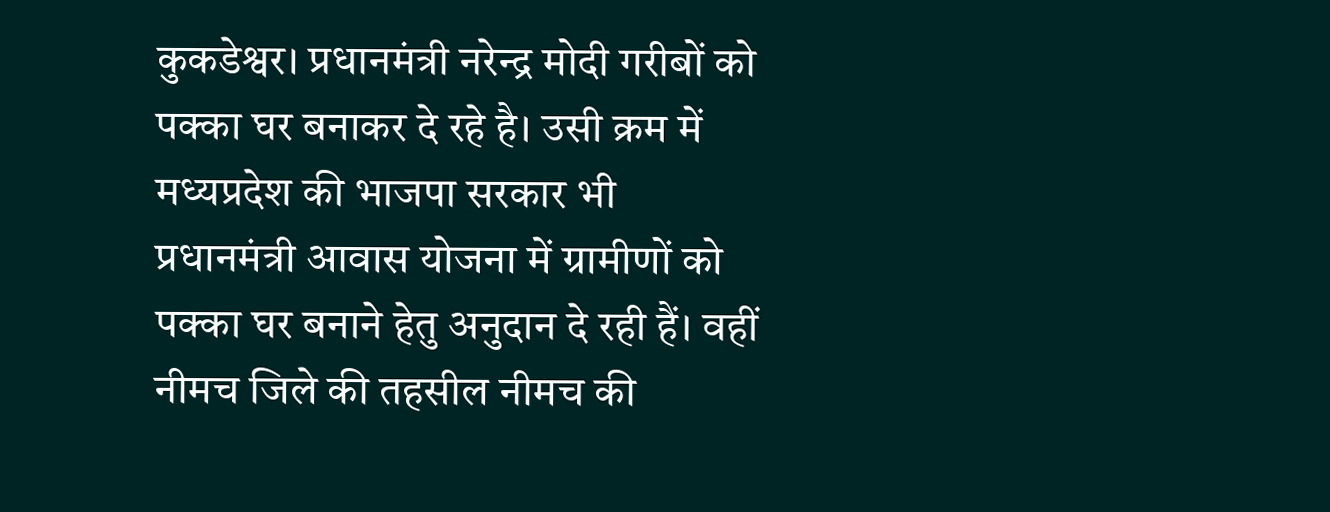कुकडेश्वर। प्रधानमंत्री नरेन्द्र मोदी गरीबों को पक्का घर बनाकर दे रहे है। उसी क्रम में मध्यप्रदेश की भाजपा सरकार भी प्रधानमंत्री आवास योजना में ग्रामीणों को पक्का घर बनाने हेतु अनुदान दे रही हैं। वहीं नीमच जिले की तहसील नीमच की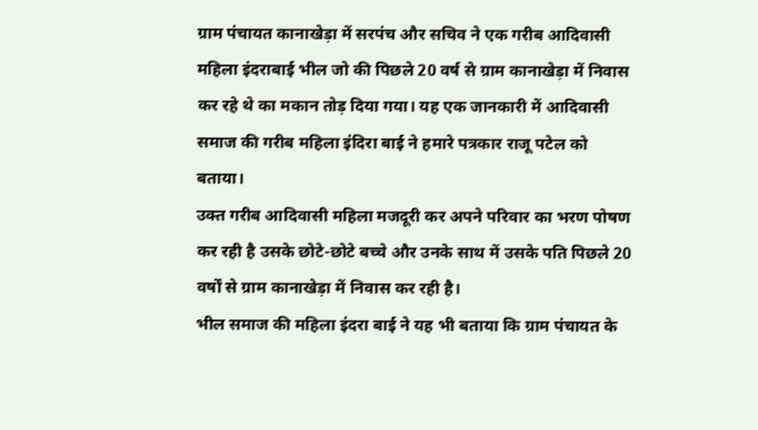ग्राम पंचायत कानाखेड़ा में सरपंच और सचिव ने एक गरीब आदिवासी महिला इंदराबाई भील जो की पिछले 20 वर्ष से ग्राम कानाखेड़ा में निवास कर रहे थे का मकान तोड़ दिया गया। यह एक जानकारी में आदिवासी समाज की गरीब महिला इंदिरा बाई ने हमारे पत्रकार राजू पटेल को बताया।
उक्त गरीब आदिवासी महिला मजदूरी कर अपने परिवार का भरण पोषण कर रही है उसके छोटे-छोटे बच्चे और उनके साथ में उसके पति पिछले 20 वर्षों से ग्राम कानाखेड़ा में निवास कर रही है।
भील समाज की महिला इंदरा बाई ने यह भी बताया कि ग्राम पंचायत के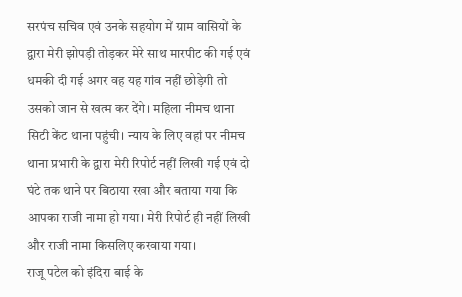सरपंच सचिव एवं उनके सहयोग में ग्राम वासियों के द्वारा मेरी झोपड़ी तोड़कर मेरे साथ मारपीट की गई एवं धमकी दी गई अगर वह यह गांव नहीं छोड़ेगी तो उसको जान से खत्म कर देंगे। महिला नीमच थाना सिटी केंट थाना पहुंची। न्याय के लिए वहां पर नीमच थाना प्रभारी के द्वारा मेरी रिपोर्ट नहीं लिखी गई एवं दो घंटे तक थाने पर बिठाया रखा और बताया गया कि आपका राजी नामा हो गया। मेरी रिपोर्ट ही नहीं लिखी और राजी नामा किसलिए करवाया गया।
राजू पटेल को इंदिरा बाई के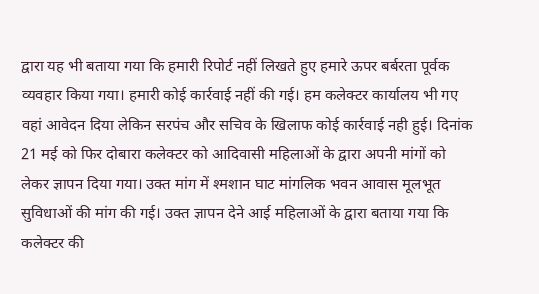द्वारा यह भी बताया गया कि हमारी रिपोर्ट नहीं लिखते हुए हमारे ऊपर बर्बरता पूर्वक व्यवहार किया गया। हमारी कोई कार्रवाई नहीं की गई। हम कलेक्टर कार्यालय भी गए वहां आवेदन दिया लेकिन सरपंच और सचिव के खिलाफ कोई कार्रवाई नही हुई। दिनांक 21 मई को फिर दोबारा कलेक्टर को आदिवासी महिलाओं के द्वारा अपनी मांगों को लेकर ज्ञापन दिया गया। उक्त मांग में श्मशान घाट मांगलिक भवन आवास मूलभूत सुविधाओं की मांग की गई। उक्त ज्ञापन देने आई महिलाओं के द्वारा बताया गया कि कलेक्टर की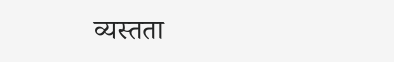व्यस्तता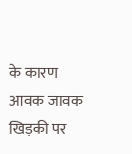के कारण आवक जावक खिड़की पर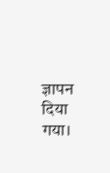ज्ञापन दिया गया।